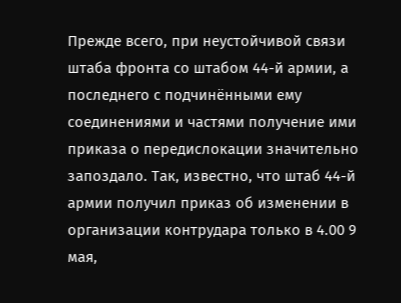Прежде всего, при неустойчивой связи штаба фронта со штабом 44-й армии, а последнего с подчинёнными ему соединениями и частями получение ими приказа о передислокации значительно запоздало. Так, известно, что штаб 44-й армии получил приказ об изменении в организации контрудара только в 4.00 9 мая,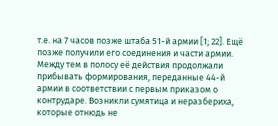т.е. на 7 часов позже штаба 51-й армии [1; 22]. Ещё позже получили его соединения и части армии. Между тем в полосу её действия продолжали прибывать формирования, переданные 44-й армии в соответствии с первым приказом о контрударе. Возникли сумятица и неразбериха, которые отнюдь не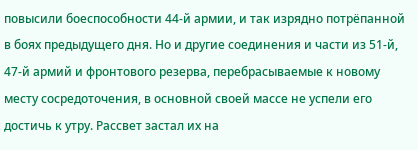повысили боеспособности 44-й армии, и так изрядно потрёпанной в боях предыдущего дня. Но и другие соединения и части из 51-й, 47-й армий и фронтового резерва, перебрасываемые к новому месту сосредоточения, в основной своей массе не успели его достичь к утру. Рассвет застал их на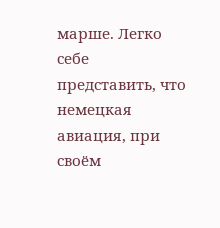марше. Легко себе представить, что немецкая авиация, при своём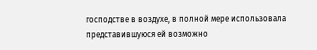господстве в воздухе, в полной мере использовала представившуюся ей возможно